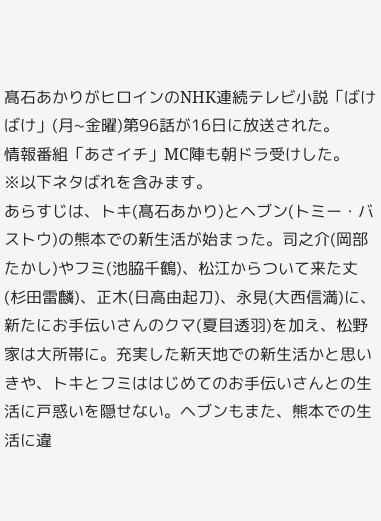髙石あかりがヒロインのNHK連続テレビ小説「ばけばけ」(月~金曜)第96話が16日に放送された。
情報番組「あさイチ」MC陣も朝ドラ受けした。
※以下ネタばれを含みます。
あらすじは、トキ(髙石あかり)とヘブン(トミー・バストウ)の熊本での新生活が始まった。司之介(岡部たかし)やフミ(池脇千鶴)、松江からついて来た丈(杉田雷麟)、正木(日高由起刀)、永見(大西信満)に、新たにお手伝いさんのクマ(夏目透羽)を加え、松野家は大所帯に。充実した新天地での新生活かと思いきや、トキとフミははじめてのお手伝いさんとの生活に戸惑いを隠せない。ヘブンもまた、熊本での生活に違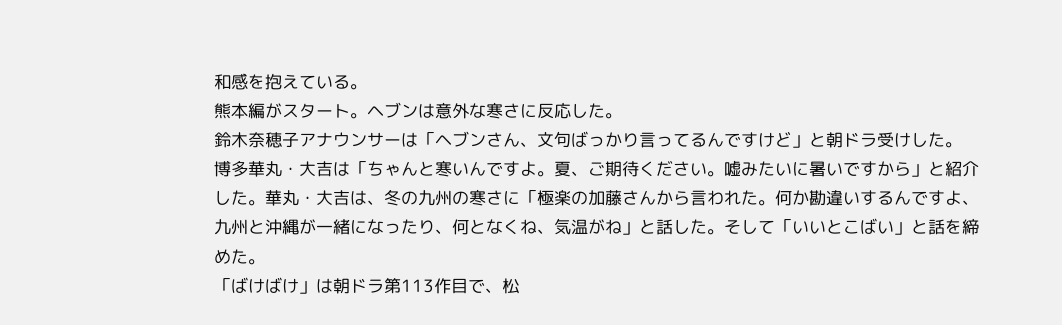和感を抱えている。
熊本編がスタート。ヘブンは意外な寒さに反応した。
鈴木奈穂子アナウンサーは「ヘブンさん、文句ばっかり言ってるんですけど」と朝ドラ受けした。
博多華丸・大吉は「ちゃんと寒いんですよ。夏、ご期待ください。嘘みたいに暑いですから」と紹介した。華丸・大吉は、冬の九州の寒さに「極楽の加藤さんから言われた。何か勘違いするんですよ、九州と沖縄が一緒になったり、何となくね、気温がね」と話した。そして「いいとこばい」と話を締めた。
「ばけばけ」は朝ドラ第113作目で、松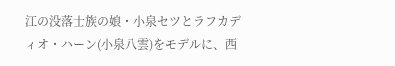江の没落士族の娘・小泉セツとラフカディオ・ハーン(小泉八雲)をモデルに、西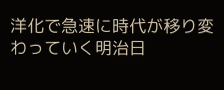洋化で急速に時代が移り変わっていく明治日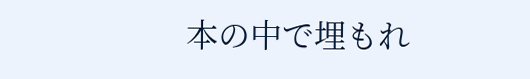本の中で埋もれ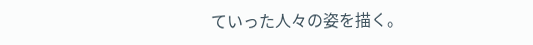ていった人々の姿を描く。